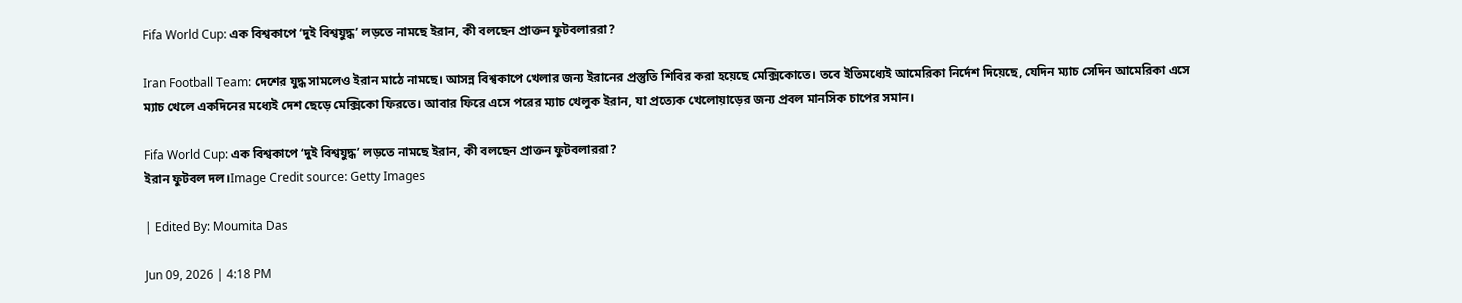Fifa World Cup: এক বিশ্বকাপে ‘দুই বিশ্বযুদ্ধ’ লড়তে নামছে ইরান, কী বলছেন প্রাক্তন ফুটবলাররা?

Iran Football Team: দেশের যুদ্ধ সামলেও ইরান মাঠে নামছে। আসন্ন বিশ্বকাপে খেলার জন্য ইরানের প্রস্তুতি শিবির করা হয়েছে মেক্সিকোতে। তবে ইতিমধ্যেই আমেরিকা নির্দেশ দিয়েছে, যেদিন ম্যাচ সেদিন আমেরিকা এসে ম্যাচ খেলে একদিনের মধ্যেই দেশ ছেড়ে মেক্সিকো ফিরতে। আবার ফিরে এসে পরের ম্যাচ খেলুক ইরান, যা প্রত্যেক খেলোয়াড়ের জন্য প্রবল মানসিক চাপের সমান।

Fifa World Cup: এক বিশ্বকাপে ‘দুই বিশ্বযুদ্ধ’ লড়তে নামছে ইরান, কী বলছেন প্রাক্তন ফুটবলাররা?
ইরান ফুটবল দল।Image Credit source: Getty Images

| Edited By: Moumita Das

Jun 09, 2026 | 4:18 PM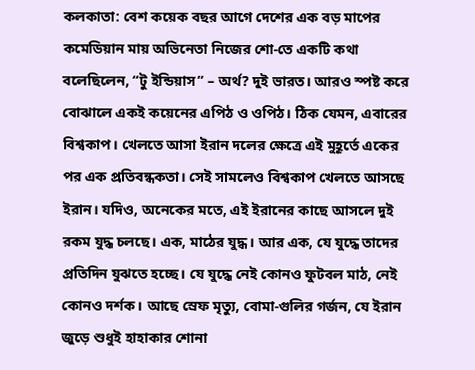কলকাতা: বেশ কয়েক বছর আগে দেশের এক বড় মাপের কমেডিয়ান মায় অভিনেতা নিজের শো-তে একটি কথা বলেছিলেন, “টু ইন্ডিয়াস” – অর্থ? দুই ভারত। আরও স্পষ্ট করে বোঝালে একই কয়েনের এপিঠ ও ওপিঠ। ঠিক যেমন, এবারের বিশ্বকাপ। খেলতে আসা ইরান দলের ক্ষেত্রে এই মুহূর্তে একের পর এক প্রতিবন্ধকতা। সেই সামলেও বিশ্বকাপ খেলতে আসছে ইরান। যদিও, অনেকের মতে, এই ইরানের কাছে আসলে দুই রকম যুদ্ধ চলছে। এক, মাঠের যুদ্ধ। আর এক, যে যুদ্ধে তাদের প্রতিদিন যুঝতে হচ্ছে। যে যুদ্ধে নেই কোনও ফুটবল মাঠ, নেই কোনও দর্শক। আছে স্রেফ মৃত্যু, বোমা-গুলির গর্জন, যে ইরান জুড়ে শুধুই হাহাকার শোনা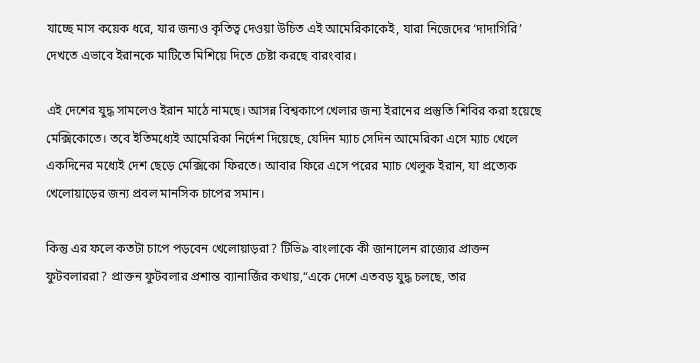যাচ্ছে মাস কয়েক ধরে, যার জন্যও কৃতিত্ব দেওয়া উচিত এই আমেরিকাকেই, যারা নিজেদের ‘দাদাগিরি’ দেখতে এভাবে ইরানকে মাটিতে মিশিয়ে দিতে চেষ্টা করছে বারংবার।

এই দেশের যুদ্ধ সামলেও ইরান মাঠে নামছে। আসন্ন বিশ্বকাপে খেলার জন্য ইরানের প্রস্তুতি শিবির করা হয়েছে মেক্সিকোতে। তবে ইতিমধ্যেই আমেরিকা নির্দেশ দিয়েছে, যেদিন ম্যাচ সেদিন আমেরিকা এসে ম্যাচ খেলে একদিনের মধ্যেই দেশ ছেড়ে মেক্সিকো ফিরতে। আবার ফিরে এসে পরের ম্যাচ খেলুক ইরান, যা প্রত্যেক খেলোয়াড়ের জন্য প্রবল মানসিক চাপের সমান।

কিন্তু এর ফলে কতটা চাপে পড়বেন খেলোয়াড়রা? টিভি৯ বাংলাকে কী জানালেন রাজ্যের প্রাক্তন ফুটবলাররা? প্রাক্তন ফুটবলার প্রশান্ত ব্যানার্জির কথায়,“একে দেশে এতবড় যুদ্ধ চলছে, তার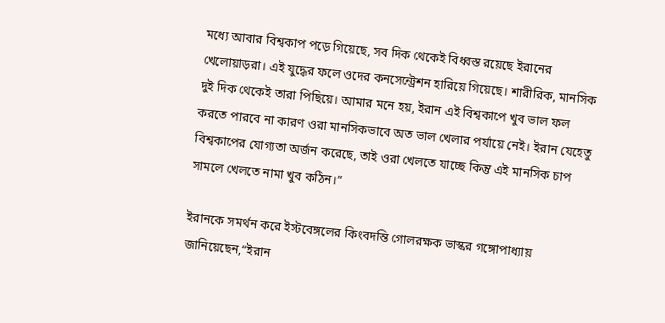মধ্যে আবার বিশ্বকাপ পড়ে গিয়েছে, সব দিক থেকেই বিধ্বস্ত রয়েছে ইরানের খেলোয়াড়রা। এই যুদ্ধের ফলে ওদের কনসেন্ট্রেশন হারিয়ে গিয়েছে। শারীরিক, মানসিক দুই দিক থেকেই তারা পিছিয়ে। আমার মনে হয়, ইরান এই বিশ্বকাপে খুব ভাল ফল করতে পারবে না কারণ ওরা মানসিকভাবে অত ভাল খেলার পর্যায়ে নেই। ইরান যেহেতু বিশ্বকাপের যোগ্যতা অর্জন করেছে, তাই ওরা খেলতে যাচ্ছে কিন্তু এই মানসিক চাপ সামলে খেলতে নামা খুব কঠিন।”

ইরানকে সমর্থন করে ইস্টবেঙ্গলের কিংবদন্তি গোলরক্ষক ভাস্কর গঙ্গোপাধ্যায় জানিয়েছেন,“ইরান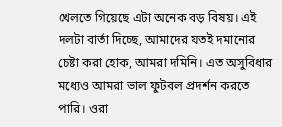খেলতে গিয়েছে এটা অনেক বড় বিষয়। এই দলটা বার্তা দিচ্ছে, আমাদের যতই দমানোর চেষ্টা করা হোক, আমরা দমিনি। এত অসুবিধার মধ্যেও আমরা ভাল ফুটবল প্রদর্শন করতে পারি। ওরা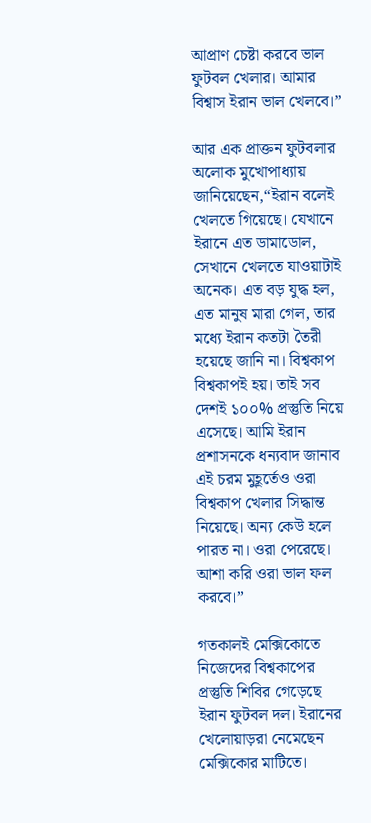আপ্রাণ চেষ্টা করবে ভাল ফুটবল খেলার। আমার বিশ্বাস ইরান ভাল খেলবে।”

আর এক প্রাক্তন ফুটবলার অলোক মুখোপাধ্যায় জানিয়েছেন,“ইরান বলেই খেলতে গিয়েছে। যেখানে ইরানে এত ডামাডোল, সেখানে খেলতে যাওয়াটাই অনেক। এত বড় যুদ্ধ হল, এত মানুষ মারা গেল, তার মধ্যে ইরান কতটা তৈরী হয়েছে জানি না। বিশ্বকাপ বিশ্বকাপই হয়। তাই সব দেশই ১০০% প্রস্তুতি নিয়ে এসেছে। আমি ইরান প্রশাসনকে ধন্যবাদ জানাব এই চরম মুহূর্তেও ওরা বিশ্বকাপ খেলার সিদ্ধান্ত নিয়েছে। অন্য কেউ হলে পারত না। ওরা পেরেছে। আশা করি ওরা ভাল ফল করবে।”

গতকালই মেক্সিকোতে নিজেদের বিশ্বকাপের প্রস্তুতি শিবির গেড়েছে ইরান ফুটবল দল। ইরানের খেলোয়াড়রা নেমেছেন মেক্সিকোর মাটিতে।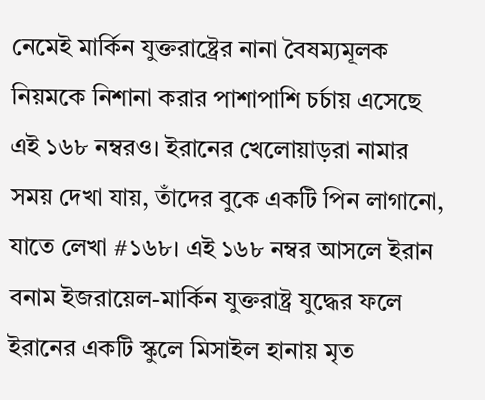নেমেই মার্কিন যুক্তরাষ্ট্রের নানা বৈষম্যমূলক নিয়মকে নিশানা করার পাশাপাশি চর্চায় এসেছে এই ১৬৮ নম্বরও। ইরানের খেলোয়াড়রা নামার সময় দেখা যায়, তাঁদের বুকে একটি পিন লাগানো, যাতে লেখা #১৬৮। এই ১৬৮ নম্বর আসলে ইরান বনাম ইজরায়েল-মার্কিন যুক্তরাষ্ট্র যুদ্ধের ফলে ইরানের একটি স্কুলে মিসাইল হানায় মৃত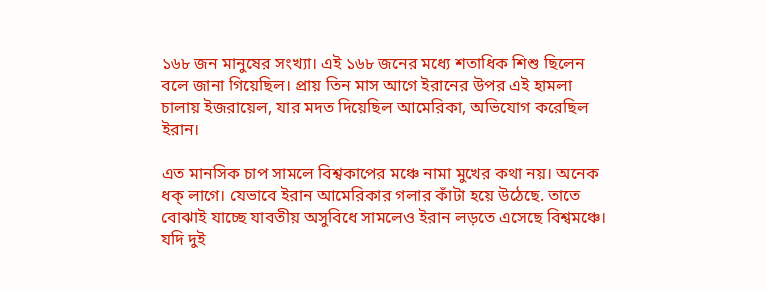১৬৮ জন মানুষের সংখ্যা। এই ১৬৮ জনের মধ্যে শতাধিক শিশু ছিলেন বলে জানা গিয়েছিল। প্রায় তিন মাস আগে ইরানের উপর এই হামলা চালায় ইজরায়েল, যার মদত দিয়েছিল আমেরিকা, অভিযোগ করেছিল ইরান।

এত মানসিক চাপ সামলে বিশ্বকাপের মঞ্চে নামা মুখের কথা নয়। অনেক ধক্ লাগে। যেভাবে ইরান আমেরিকার গলার কাঁটা হয়ে উঠেছে. তাতে বোঝাই যাচ্ছে যাবতীয় অসুবিধে সামলেও ইরান লড়তে এসেছে বিশ্বমঞ্চে। যদি দুই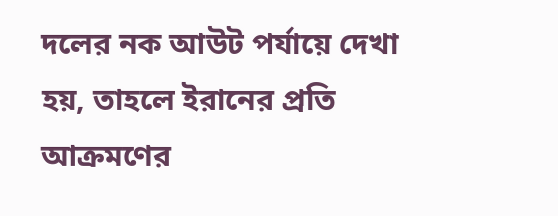দলের নক আউট পর্যায়ে দেখা হয়, তাহলে ইরানের প্রতি আক্রমণের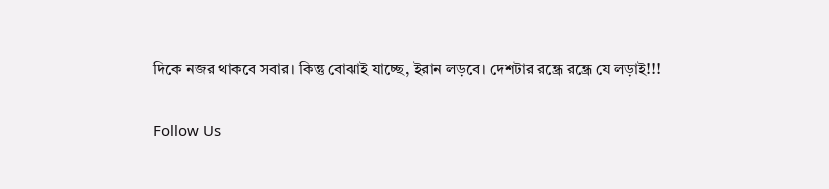দিকে নজর থাকবে সবার। কিন্তু বোঝাই যাচ্ছে, ইরান লড়বে। দেশটার রন্ধ্রে রন্ধ্রে যে লড়াই!!!

Follow Us